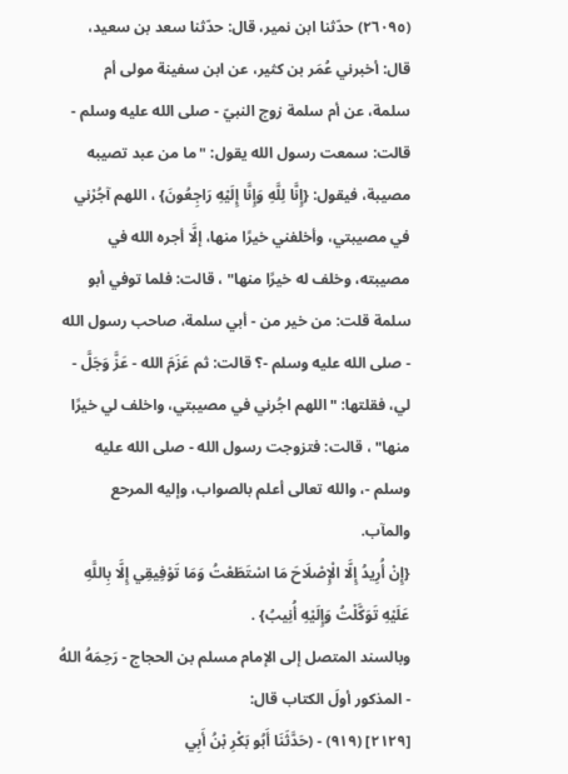(٢٦٠٩٥) حدّثنا ابن نمير، قال: حدّثنا سعد بن سعيد، قال: أخبرني عُمَر بن كثير، عن ابن سفينة مولى أم سلمة، عن أم سلمة زوج النبيّ - صلى الله عليه وسلم - قالت: سمعت رسول الله يقول: "ما من عبد تصيبه مصيبة، فيقول: {إِنَّا لِلَّهِ وَإِنَّا إِلَيْهِ رَاجِعُونَ} ، اللهم آجُرْني في مصيبتي، وأخلفني خيرًا منها، إلَّا أجره الله في مصيبته، وخلف له خيرًا منها" ، قالت: فلما توفي أبو سلمة قلت: من خير من - أبي سلمة، صاحب رسول الله - صلى الله عليه وسلم -؟ قالت: ثم عَزَمَ الله - عَزَّ وَجَلَّ - لي، فقلتها: "اللهم اجُرني في مصيبتي، واخلف لي خيرًا منها" ، قالت: فتزوجت رسول الله - صلى الله عليه وسلم -، والله تعالى أعلم بالصواب، وإليه المرحع والمآب.
{إِنْ أُرِيدُ إِلَّا الْإِصْلَاحَ مَا اسْتَطَعْتُ وَمَا تَوْفِيقِي إِلَّا بِاللَّهِ عَلَيْهِ تَوَكَّلْتُ وَإِلَيْهِ أُنِيبُ} .
وبالسند المتصل إلى الإمام مسلم بن الحجاج - رَحِمَهُ اللهُ - المذكور أولَ الكتاب قال:
[٢١٢٩] (٩١٩) - (حَدَّثَنَا أَبُو بَكْرِ بْنُ أَبِي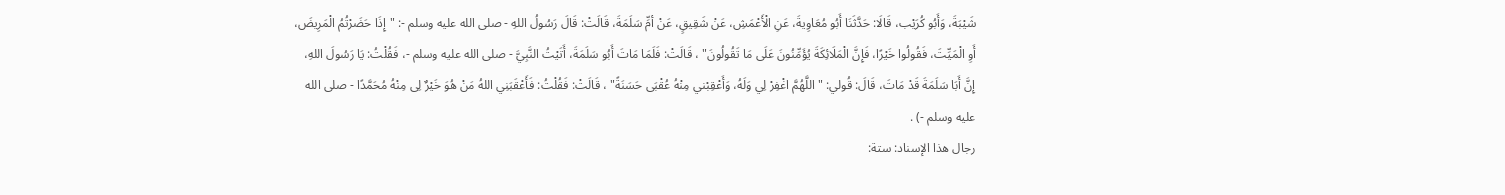شَيْبَةَ، وَأَبُو كُرَيْب، قَالَا: حَدَّثَنَا أَبُو مُعَاوِيةَ، عَنِ الْأَعْمَشِ، عَنْ شَقِيقٍ، عَنْ أمِّ سَلَمَةَ، قَالَتْ: قَالَ رَسُولُ اللهِ - صلى الله عليه وسلم -: "إِذَا حَضَرْتُمُ الْمَرِيضَ، أَوِ الْمَيِّتَ، فَقُولُوا خَيْرًا، فَإِنَّ الْمَلَائِكَةَ يُؤَمِّنُونَ عَلَى مَا تَقُولُونَ" ، قَالَتْ: فَلَمَا مَاتَ أَبُو سَلَمَةَ، أَتَيْتُ النَّبِيَّ - صلى الله عليه وسلم -، فَقُلْتُ: يَا رَسُولَ اللهِ، إِنَّ أَبَا سَلَمَةَ قَدْ مَاتَ، قَالَ: قُولي: "اللَّهُمَّ اغْفِرْ لِي وَلَهُ، وَأَعْقِبْني مِنْهُ عُقْبَى حَسَنَةً" ، قَالَتْ: فَقُلْتُ: فَأَعْقَبَنِي اللهُ مَنْ هُوَ خَيْرٌ لِى مِنْهُ مُحَمَّدًا - صلى الله عليه وسلم -) .
رجال هذا الإسناد: ستة: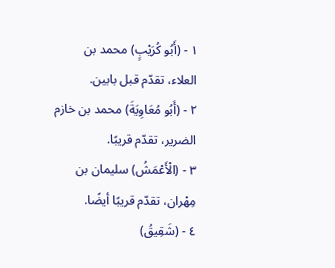١ - (أَبُو كُرَيْبٍ) محمد بن العلاء، تقدّم قبل بابين.
٢ - (أَبُو مُعَاوِيَةَ) محمد بن خازم الضرير، تقدّم قريبًا.
٣ - (الْأَعْمَشُ) سليمان بن مِهْران، تقدّم قريبًا أيضًا.
٤ - (شَقِيقُ)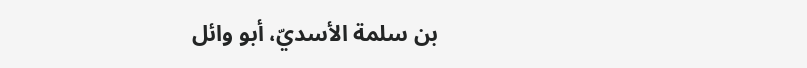بن سلمة الأسديّ، أبو وائل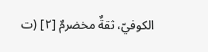الكوفيّ، ثقةٌ مخضرمٌ [٢] (ت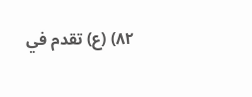٨٢) (ع) تقدم في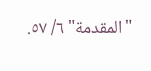"المقدمة" ٦/ ٥٧.